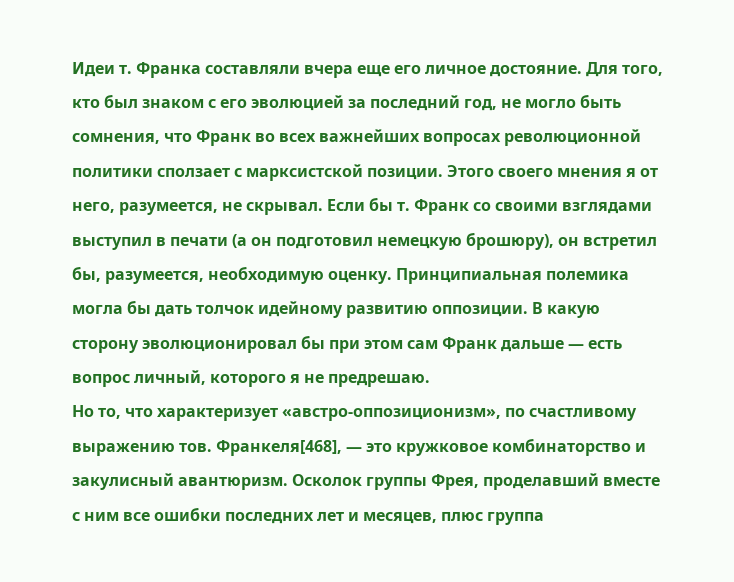Идеи т. Франка составляли вчера еще его личное достояние. Для того, кто был знаком с его эволюцией за последний год, не могло быть сомнения, что Франк во всех важнейших вопросах революционной политики сползает с марксистской позиции. Этого своего мнения я от него, разумеется, не скрывал. Если бы т. Франк со своими взглядами выступил в печати (а он подготовил немецкую брошюру), он встретил бы, разумеется, необходимую оценку. Принципиальная полемика могла бы дать толчок идейному развитию оппозиции. В какую сторону эволюционировал бы при этом сам Франк дальше — есть вопрос личный, которого я не предрешаю.
Но то, что характеризует «австро-оппозиционизм», по счастливому выражению тов. Франкеля[468], — это кружковое комбинаторство и закулисный авантюризм. Осколок группы Фрея, проделавший вместе с ним все ошибки последних лет и месяцев, плюс группа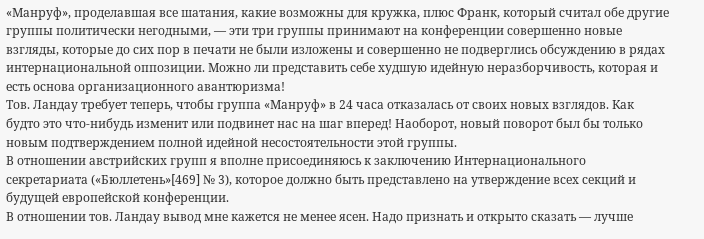«Манруф», проделавшая все шатания, какие возможны для кружка, плюс Франк, который считал обе другие группы политически негодными, — эти три группы принимают на конференции совершенно новые взгляды, которые до сих пор в печати не были изложены и совершенно не подверглись обсуждению в рядах интернациональной оппозиции. Можно ли представить себе худшую идейную неразборчивость, которая и есть основа организационного авантюризма!
Тов. Ландау требует теперь, чтобы группа «Манруф» в 24 часа отказалась от своих новых взглядов. Как будто это что-нибудь изменит или подвинет нас на шаг вперед! Наоборот, новый поворот был бы только новым подтверждением полной идейной несостоятельности этой группы.
В отношении австрийских групп я вполне присоединяюсь к заключению Интернационального секретариата («Бюллетень»[469] № 3), которое должно быть представлено на утверждение всех секций и будущей европейской конференции.
В отношении тов. Ландау вывод мне кажется не менее ясен. Надо признать и открыто сказать — лучше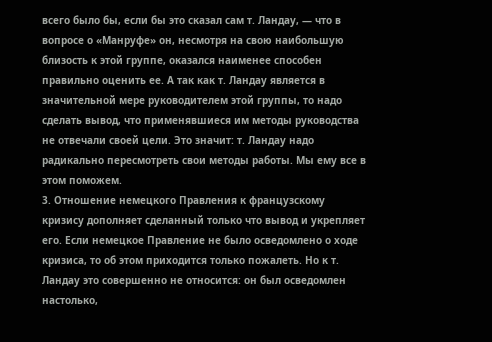всего было бы, если бы это сказал сам т. Ландау, — что в вопросе о «Манруфе» он, несмотря на свою наибольшую близость к этой группе, оказался наименее способен правильно оценить ее. А так как т. Ландау является в значительной мере руководителем этой группы, то надо сделать вывод, что применявшиеся им методы руководства не отвечали своей цели. Это значит: т. Ландау надо радикально пересмотреть свои методы работы. Мы ему все в этом поможем.
3. Отношение немецкого Правления к французскому кризису дополняет сделанный только что вывод и укрепляет его. Если немецкое Правление не было осведомлено о ходе кризиса, то об этом приходится только пожалеть. Но к т. Ландау это совершенно не относится: он был осведомлен настолько,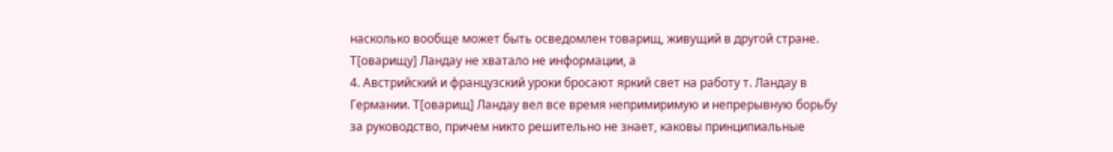насколько вообще может быть осведомлен товарищ, живущий в другой стране. Т[оварищу] Ландау не хватало не информации, а
4. Австрийский и французский уроки бросают яркий свет на работу т. Ландау в Германии. Т[оварищ] Ландау вел все время непримиримую и непрерывную борьбу за руководство, причем никто решительно не знает, каковы принципиальные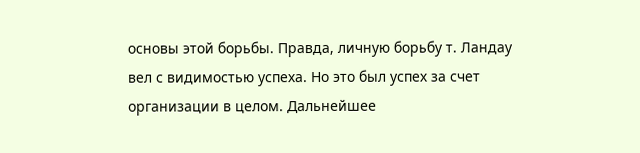основы этой борьбы. Правда, личную борьбу т. Ландау вел с видимостью успеха. Но это был успех за счет организации в целом. Дальнейшее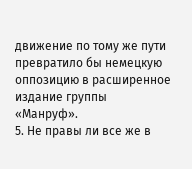движение по тому же пути превратило бы немецкую оппозицию в расширенное издание группы «Манруф».
5. Не правы ли все же в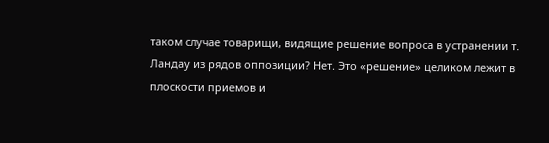таком случае товарищи, видящие решение вопроса в устранении т. Ландау из рядов оппозиции? Нет. Это «решение» целиком лежит в плоскости приемов и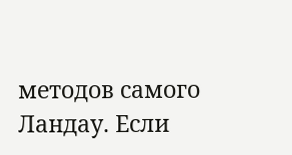методов самого Ландау. Если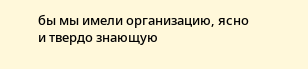бы мы имели организацию, ясно и твердо знающую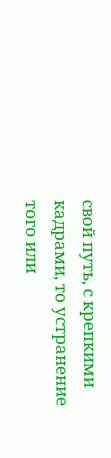свой путь, с крепкими кадрами, то устранение того или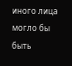иного лица могло бы быть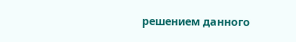решением данного